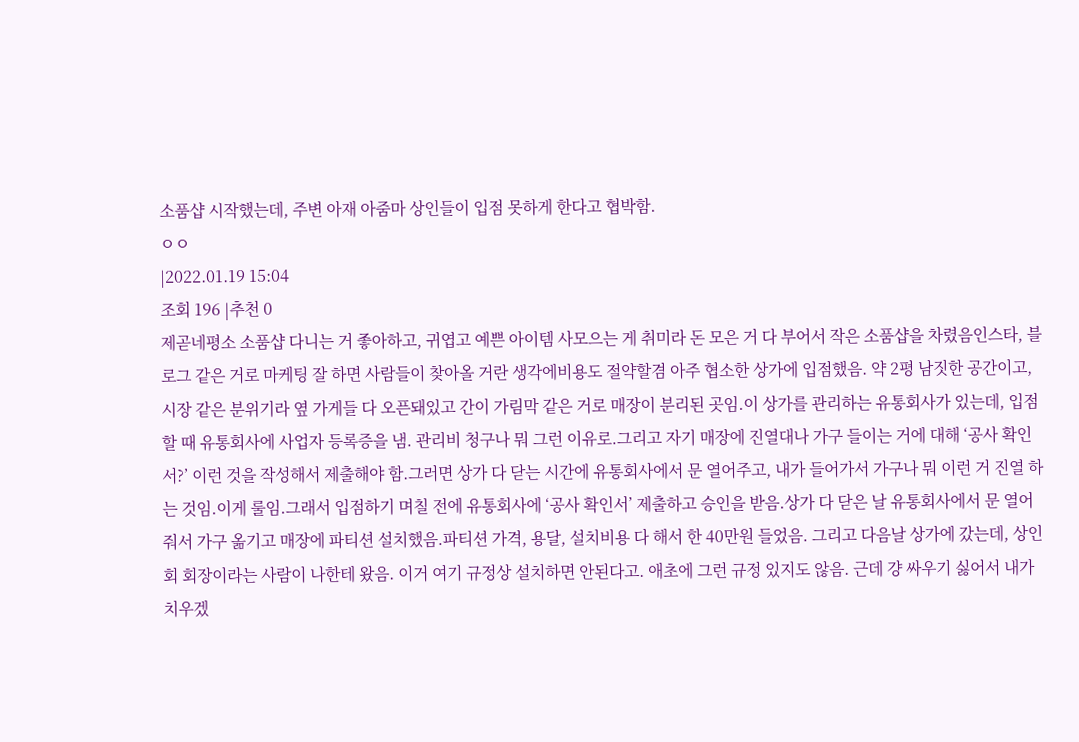소품샵 시작했는데, 주변 아재 아줌마 상인들이 입점 못하게 한다고 협박함.
ㅇㅇ
|2022.01.19 15:04
조회 196 |추천 0
제곧네평소 소품샵 다니는 거 좋아하고, 귀엽고 예쁜 아이템 사모으는 게 취미라 돈 모은 거 다 부어서 작은 소품샵을 차렸음인스타, 블로그 같은 거로 마케팅 잘 하면 사람들이 찾아올 거란 생각에비용도 절약할겸 아주 협소한 상가에 입점했음. 약 2평 남짓한 공간이고, 시장 같은 분위기라 옆 가게들 다 오픈돼있고 간이 가림막 같은 거로 매장이 분리된 곳임.이 상가를 관리하는 유통회사가 있는데, 입점할 때 유통회사에 사업자 등록증을 냄. 관리비 청구나 뭐 그런 이유로.그리고 자기 매장에 진열대나 가구 들이는 거에 대해 ‘공사 확인서?’ 이런 것을 작성해서 제출해야 함.그러면 상가 다 닫는 시간에 유통회사에서 문 열어주고, 내가 들어가서 가구나 뭐 이런 거 진열 하는 것임.이게 룰임.그래서 입점하기 며칠 전에 유통회사에 ‘공사 확인서’ 제출하고 승인을 받음.상가 다 닫은 날 유통회사에서 문 열어줘서 가구 옮기고 매장에 파티션 설치했음.파티션 가격, 용달, 설치비용 다 해서 한 40만원 들었음. 그리고 다음날 상가에 갔는데, 상인회 회장이라는 사람이 나한테 왔음. 이거 여기 규정상 설치하면 안된다고. 애초에 그런 규정 있지도 않음. 근데 걍 싸우기 싫어서 내가 치우겠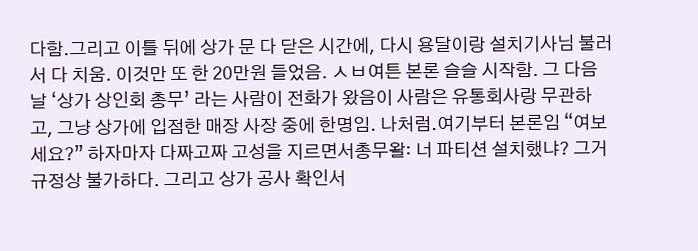다함.그리고 이틀 뒤에 상가 문 다 닫은 시간에, 다시 용달이랑 설치기사님 불러서 다 치움. 이것만 또 한 20만원 들었음. ㅅㅂ여튼 본론 슬슬 시작함. 그 다음날 ‘상가 상인회 총무’ 라는 사람이 전화가 왔음이 사람은 유통회사랑 무관하고, 그냥 상가에 입점한 매장 사장 중에 한명임. 나처럼.여기부터 본론임 “여보세요?” 하자마자 다짜고짜 고성을 지르면서총무왈: 너 파티션 설치했냐? 그거 규정상 불가하다. 그리고 상가 공사 확인서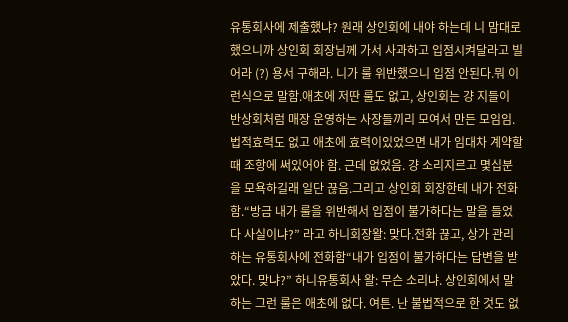유통회사에 제출했냐? 원래 상인회에 내야 하는데 니 맘대로 했으니까 상인회 회장님께 가서 사과하고 입점시켜달라고 빌어라 (?) 용서 구해라. 니가 룰 위반했으니 입점 안된다.뭐 이런식으로 말함.애초에 저딴 룰도 없고, 상인회는 걍 지들이 반상회처럼 매장 운영하는 사장들끼리 모여서 만든 모임임. 법적효력도 없고 애초에 효력이있었으면 내가 임대차 계약할 때 조항에 써있어야 함. 근데 없었음. 걍 소리지르고 몇십분을 모욕하길래 일단 끊음.그리고 상인회 회장한테 내가 전화함.“방금 내가 룰을 위반해서 입점이 불가하다는 말을 들었다 사실이냐?” 라고 하니회장왈: 맞다.전화 끊고, 상가 관리하는 유통회사에 전화함“내가 입점이 불가하다는 답변을 받았다. 맞냐?” 하니유통회사 왈: 무슨 소리냐. 상인회에서 말하는 그런 룰은 애초에 없다. 여튼. 난 불법적으로 한 것도 없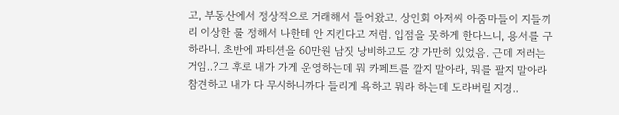고, 부동산에서 정상적으로 거래해서 들어왔고. 상인회 아저씨 아줌마들이 지들끼리 이상한 룰 정해서 나한테 안 지킨다고 저럼. 입점을 못하게 한다느니, 용서를 구하라니. 초반에 파티션을 60만원 남짓 낭비하고도 걍 가만히 있었음. 근데 저러는거임..?그 후로 내가 가게 운영하는데 뭐 카페트를 깔지 말아라, 뭐를 팔지 말아라 참견하고 내가 다 무시하니까다 들리게 욕하고 뭐라 하는데 도라버릴 지경..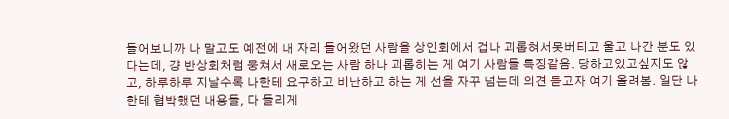들어보니까 나 말고도 예전에 내 자리 들어왔던 사람을 상인회에서 겁나 괴롭혀서못버티고 울고 나간 분도 있다는데, 걍 반상회처럼 뭉쳐서 새로오는 사람 하나 괴롭히는 게 여기 사람들 특징같음. 당하고있고싶지도 않고, 하루하루 지날수록 나한테 요구하고 비난하고 하는 게 선을 자꾸 넘는데 의견 듣고자 여기 올려봄. 일단 나한테 협박했던 내용들, 다 들리게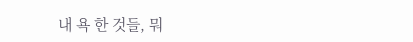내 욕 한 것들, 뭐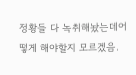정황들 다 녹취해놨는데어떻게 해야할지 모르겠음.